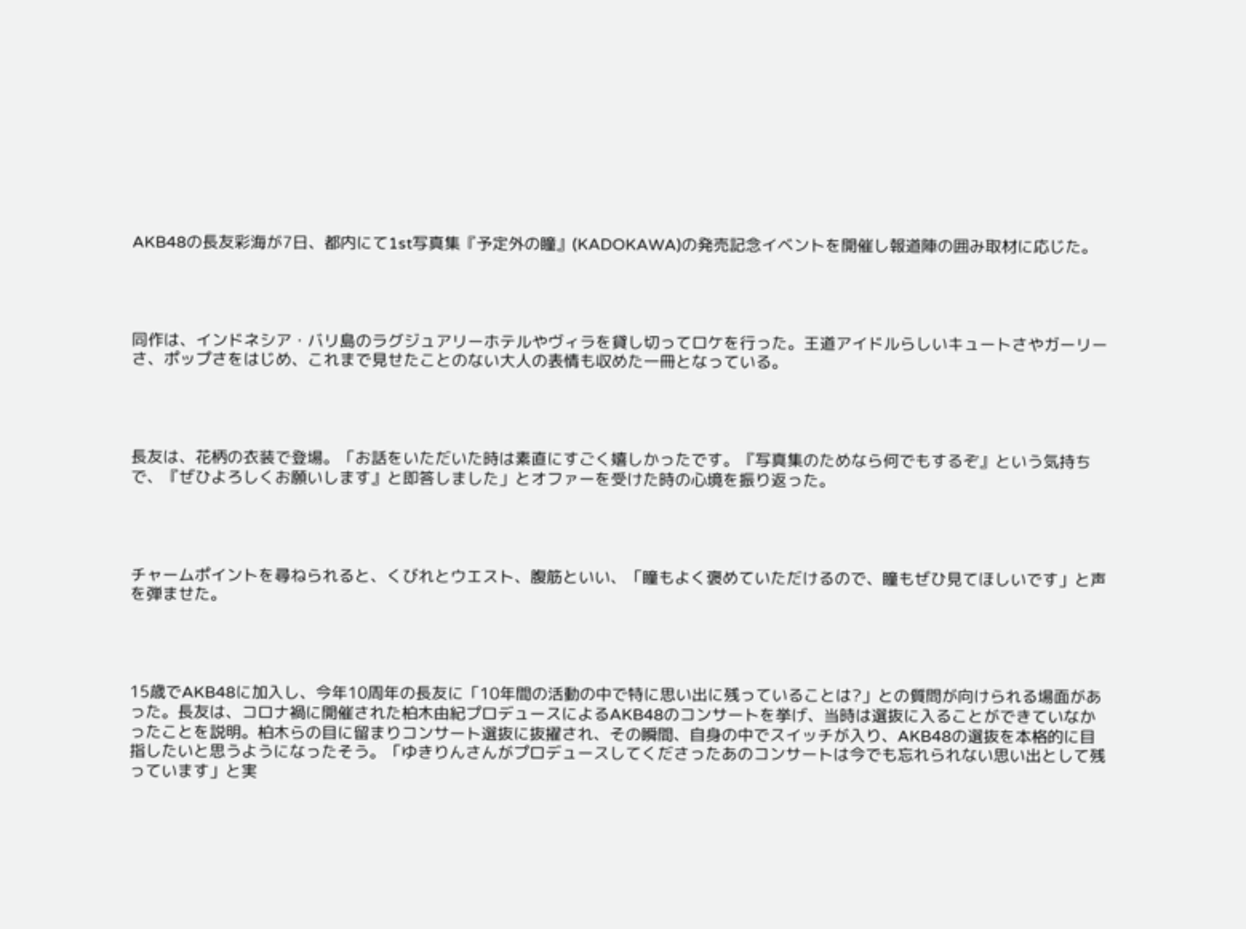AKB48の長友彩海が7日、都内にて1st写真集『予定外の瞳』(KADOKAWA)の発売記念イベントを開催し報道陣の囲み取材に応じた。




同作は、インドネシア・バリ島のラグジュアリーホテルやヴィラを貸し切ってロケを行った。王道アイドルらしいキュートさやガーリーさ、ポップさをはじめ、これまで見せたことのない大人の表情も収めた一冊となっている。




長友は、花柄の衣装で登場。「お話をいただいた時は素直にすごく嬉しかったです。『写真集のためなら何でもするぞ』という気持ちで、『ぜひよろしくお願いします』と即答しました」とオファーを受けた時の心境を振り返った。




チャームポイントを尋ねられると、くびれとウエスト、腹筋といい、「瞳もよく褒めていただけるので、瞳もぜひ見てほしいです」と声を弾ませた。




15歳でAKB48に加入し、今年10周年の長友に「10年間の活動の中で特に思い出に残っていることは?」との質問が向けられる場面があった。長友は、コロナ禍に開催された柏木由紀プロデュースによるAKB48のコンサートを挙げ、当時は選抜に入ることができていなかったことを説明。柏木らの目に留まりコンサート選抜に抜擢され、その瞬間、自身の中でスイッチが入り、AKB48の選抜を本格的に目指したいと思うようになったそう。「ゆきりんさんがプロデュースしてくださったあのコンサートは今でも忘れられない思い出として残っています」と実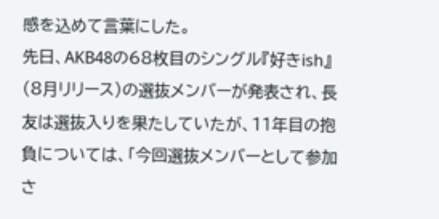感を込めて言葉にした。
先日、AKB48の68枚目のシングル『好きish』(8月リリース)の選抜メンバーが発表され、長友は選抜入りを果たしていたが、11年目の抱負については、「今回選抜メンバーとして参加さ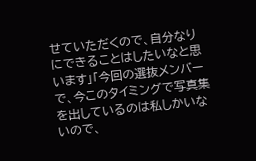せていただくので、自分なりにできることはしたいなと思います」「今回の選抜メンバーで、今このタイミングで写真集を出しているのは私しかいないので、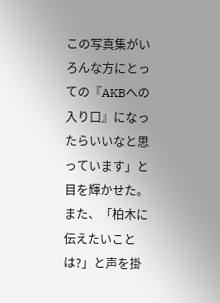この写真集がいろんな方にとっての『AKBへの入り口』になったらいいなと思っています」と目を輝かせた。
また、「柏木に伝えたいことは?」と声を掛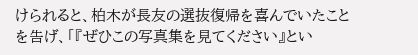けられると、柏木が長友の選抜復帰を喜んでいたことを告げ、「『ぜひこの写真集を見てください』とい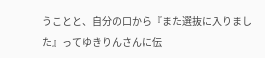うことと、自分の口から『また選抜に入りました』ってゆきりんさんに伝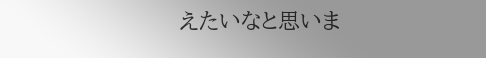えたいなと思いま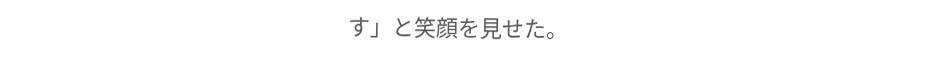す」と笑顔を見せた。